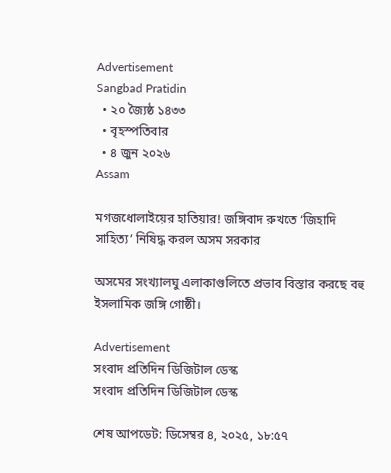Advertisement
Sangbad Pratidin
  • ২০ জ্যৈষ্ঠ ১৪৩৩
  • বৃহস্পতিবার
  • ৪ জুন ২০২৬
Assam

মগজধোলাইয়ের হাতিয়ার! জঙ্গিবাদ রুখতে ‘জিহাদি সাহিত্য’ নিষিদ্ধ করল অসম সরকার

অসমের সংখ্যালঘু এলাকাগুলিতে প্রভাব বিস্তার করছে বহু ইসলামিক জঙ্গি গোষ্ঠী।

Advertisement
সংবাদ প্রতিদিন ডিজিটাল ডেস্ক
সংবাদ প্রতিদিন ডিজিটাল ডেস্ক

শেষ আপডেট: ডিসেম্বর ৪, ২০২৫, ১৮:৫৭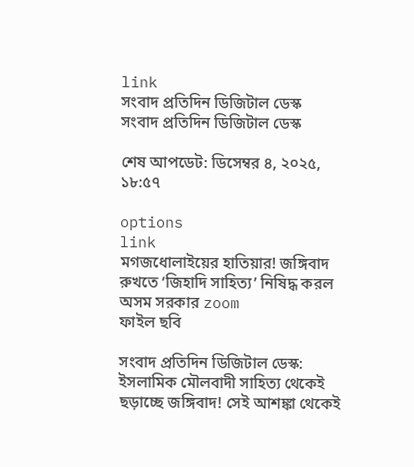link
সংবাদ প্রতিদিন ডিজিটাল ডেস্ক
সংবাদ প্রতিদিন ডিজিটাল ডেস্ক

শেষ আপডেট: ডিসেম্বর ৪, ২০২৫, ১৮:৫৭

options
link
মগজধোলাইয়ের হাতিয়ার! জঙ্গিবাদ রুখতে ‘জিহাদি সাহিত্য’ নিষিদ্ধ করল অসম সরকার zoom
ফাইল ছবি

সংবাদ প্রতিদিন ডিজিটাল ডেস্ক: ইসলামিক মৌলবাদী সাহিত্য থেকেই ছড়াচ্ছে জঙ্গিবাদ! সেই আশঙ্কা থেকেই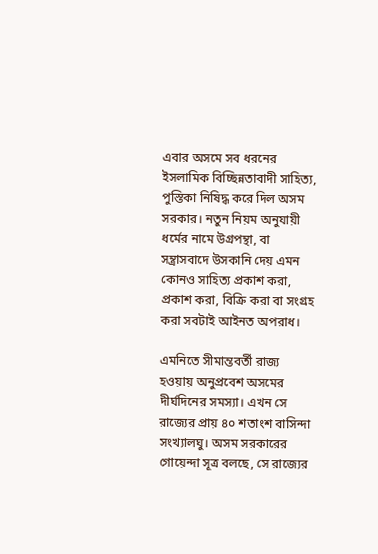এবার অসমে সব ধরনের ইসলামিক বিচ্ছিন্নতাবাদী সাহিত্য, পুস্তিকা নিষিদ্ধ করে দিল অসম সরকার। নতুন নিয়ম অনুযায়ী ধর্মের নামে উগ্রপন্থা, বা সন্ত্রাসবাদে উসকানি দেয় এমন কোনও সাহিত্য প্রকাশ করা, প্রকাশ করা, বিক্রি করা বা সংগ্রহ করা সবটাই আইনত অপরাধ।

এমনিতে সীমান্তবর্তী রাজ্য হওয়ায় অনুপ্রবেশ অসমের দীর্ঘদিনের সমস্যা। এখন সে রাজ্যের প্রায় ৪০ শতাংশ বাসিন্দা সংখ্যালঘু। অসম সরকারের গোয়েন্দা সূত্র বলছে, সে রাজ্যের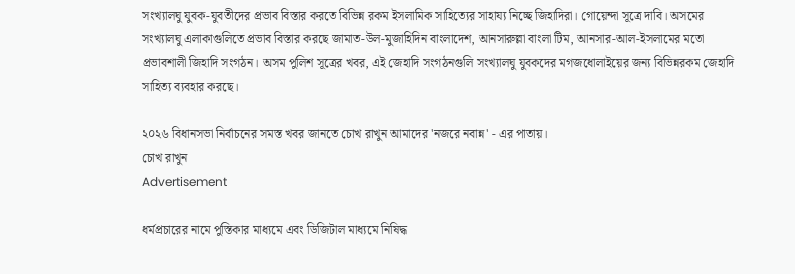সংখ্যালঘু যুবক-যুবতীদের প্রভাব বিস্তার করতে বিভিন্ন রকম ইসলামিক সাহিত্যের সাহায্য নিচ্ছে জিহাদিরা। গোয়েন্দা সূত্রে দাবি। অসমের সংখ্যালঘু এলাকাগুলিতে প্রভাব বিস্তার করছে জামাত-উল-মুজাহিদিন বাংলাদেশ, আনসারুল্লা বাংলা টিম, আনসার-আল-ইসলামের মতো প্রভাবশালী জিহাদি সংগঠন। অসম পুলিশ সূত্রের খবর, এই জেহাদি সংগঠনগুলি সংখ্যালঘু যুবকদের মগজধোলাইয়ের জন্য বিভিন্নরকম জেহাদি সাহিত্য ব্যবহার করছে।

২০২৬ বিধানসভা নির্বাচনের সমস্ত খবর জানতে চোখ রাখুন আমাদের 'নজরে নবান্ন' - এর পাতায়।
চোখ রাখুন
Advertisement

ধর্মপ্রচারের নামে পুস্তিকার মাধ্যমে এবং ডিজিটাল মাধ্যমে নিষিদ্ধ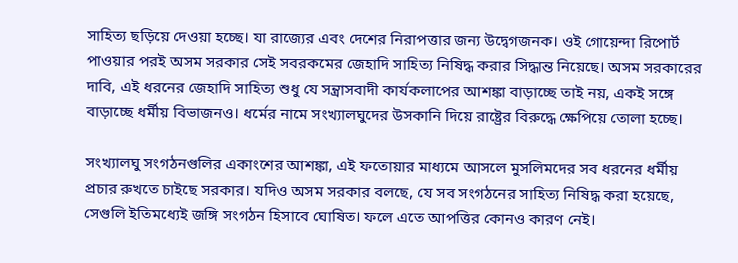সাহিত্য ছড়িয়ে দেওয়া হচ্ছে। যা রাজ্যের এবং দেশের নিরাপত্তার জন্য উদ্বেগজনক। ওই গোয়েন্দা রিপোর্ট পাওয়ার পরই অসম সরকার সেই সবরকমের জেহাদি সাহিত্য নিষিদ্ধ করার সিদ্ধান্ত নিয়েছে। অসম সরকারের দাবি, এই ধরনের জেহাদি সাহিত্য শুধু যে সন্ত্রাসবাদী কার্যকলাপের আশঙ্কা বাড়াচ্ছে তাই নয়, একই সঙ্গে বাড়াচ্ছে ধর্মীয় বিভাজনও। ধর্মের নামে সংখ্যালঘুদের উসকানি দিয়ে রাষ্ট্রের বিরুদ্ধে ক্ষেপিয়ে তোলা হচ্ছে।

সংখ্যালঘু সংগঠনগুলির একাংশের আশঙ্কা, এই ফতোয়ার মাধ্যমে আসলে মুসলিমদের সব ধরনের ধর্মীয় প্রচার রুখতে চাইছে সরকার। যদিও অসম সরকার বলছে, যে সব সংগঠনের সাহিত্য নিষিদ্ধ করা হয়েছে, সেগুলি ইতিমধ্যেই জঙ্গি সংগঠন হিসাবে ঘোষিত। ফলে এতে আপত্তির কোনও কারণ নেই।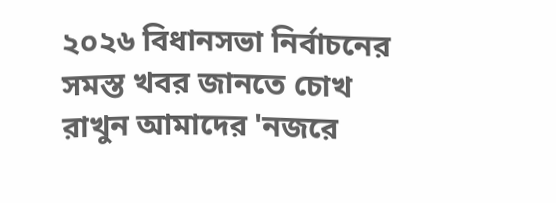২০২৬ বিধানসভা নির্বাচনের সমস্ত খবর জানতে চোখ রাখুন আমাদের 'নজরে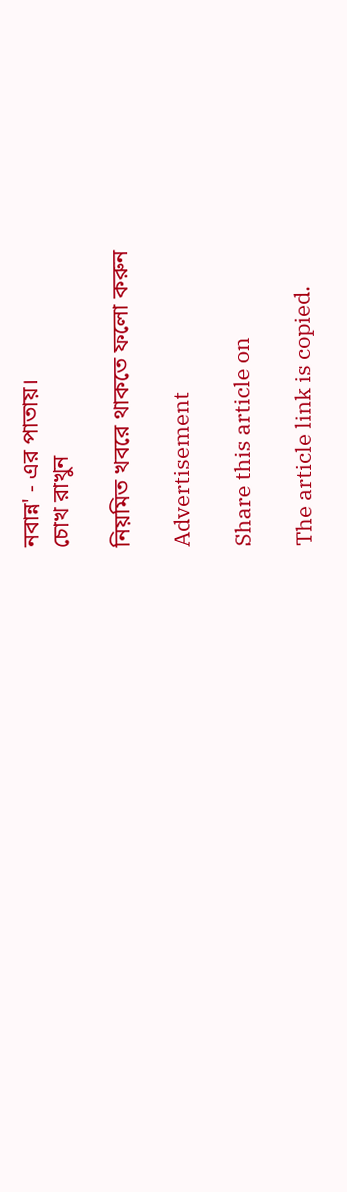নবান্ন' - এর পাতায়।
চোখ রাখুন

নিয়মিত খবরে থাকতে ফলো করুন

Advertisement

Share this article on

The article link is copied.